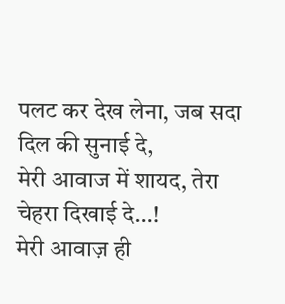पलट कर देख लेना, जब सदा दिल की सुनाई दे,
मेरी आवाज में शायद, तेरा चेहरा दिखाई दे…!
मेरी आवाज़ ही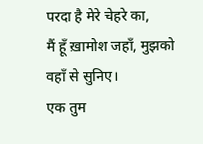परदा है मेरे चेहरे का,
मैं हूँ ख़ामोश जहाँ, मुझको वहाँ से सुनिए।
एक तुम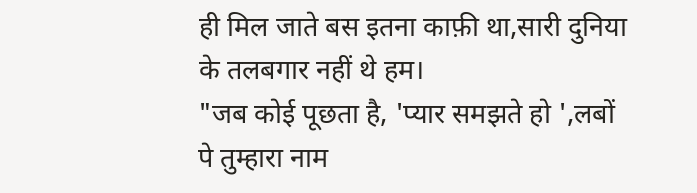ही मिल जाते बस इतना काफ़ी था,सारी दुनिया के तलबगार नहीं थे हम।
"जब कोई पूछता है, 'प्यार समझते हो ',लबों पे तुम्हारा नाम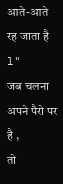आते-आते रह जाता है l"
जब चलना अपने पैरो पर है ,
तो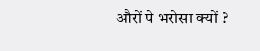औरों पे भरोसा क्यों ?